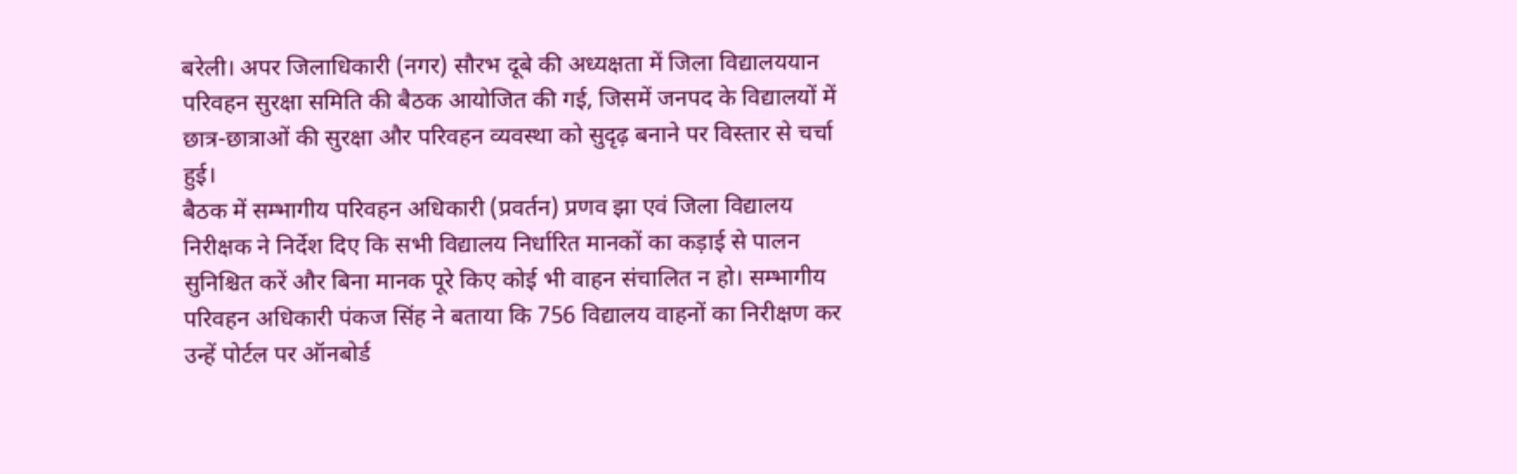बरेली। अपर जिलाधिकारी (नगर) सौरभ दूबे की अध्यक्षता में जिला विद्यालययान परिवहन सुरक्षा समिति की बैठक आयोजित की गई, जिसमें जनपद के विद्यालयों में छात्र-छात्राओं की सुरक्षा और परिवहन व्यवस्था को सुदृढ़ बनाने पर विस्तार से चर्चा हुई।
बैठक में सम्भागीय परिवहन अधिकारी (प्रवर्तन) प्रणव झा एवं जिला विद्यालय निरीक्षक ने निर्देश दिए कि सभी विद्यालय निर्धारित मानकों का कड़ाई से पालन सुनिश्चित करें और बिना मानक पूरे किए कोई भी वाहन संचालित न हो। सम्भागीय परिवहन अधिकारी पंकज सिंह ने बताया कि 756 विद्यालय वाहनों का निरीक्षण कर उन्हें पोर्टल पर ऑनबोर्ड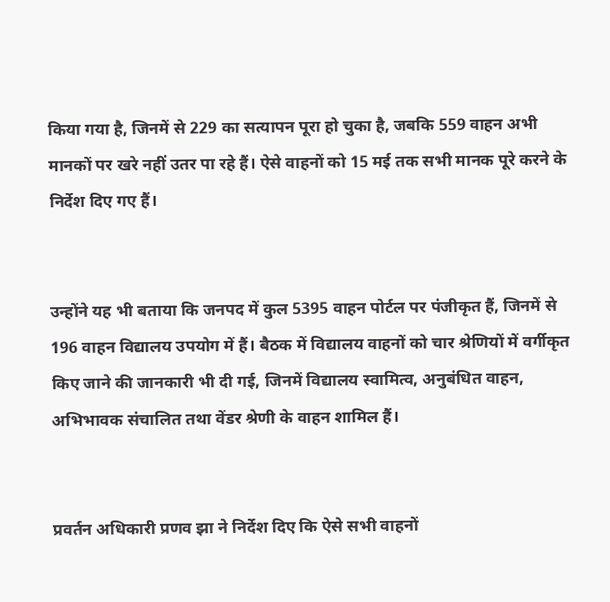किया गया है, जिनमें से 229 का सत्यापन पूरा हो चुका है, जबकि 559 वाहन अभी मानकों पर खरे नहीं उतर पा रहे हैं। ऐसे वाहनों को 15 मई तक सभी मानक पूरे करने के निर्देश दिए गए हैं।


उन्होंने यह भी बताया कि जनपद में कुल 5395 वाहन पोर्टल पर पंजीकृत हैं, जिनमें से 196 वाहन विद्यालय उपयोग में हैं। बैठक में विद्यालय वाहनों को चार श्रेणियों में वर्गीकृत किए जाने की जानकारी भी दी गई, जिनमें विद्यालय स्वामित्व, अनुबंधित वाहन, अभिभावक संचालित तथा वेंडर श्रेणी के वाहन शामिल हैं।


प्रवर्तन अधिकारी प्रणव झा ने निर्देश दिए कि ऐसे सभी वाहनों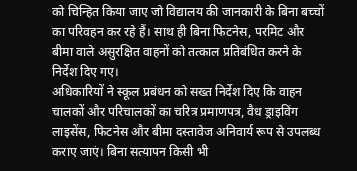को चिन्हित किया जाए जो विद्यालय की जानकारी के बिना बच्चों का परिवहन कर रहे हैं। साथ ही बिना फिटनेस, परमिट और बीमा वाले असुरक्षित वाहनों को तत्काल प्रतिबंधित करने के निर्देश दिए गए।
अधिकारियों ने स्कूल प्रबंधन को सख्त निर्देश दिए कि वाहन चालकों और परिचालकों का चरित्र प्रमाणपत्र, वैध ड्राइविंग लाइसेंस, फिटनेस और बीमा दस्तावेज अनिवार्य रूप से उपलब्ध कराए जाएं। बिना सत्यापन किसी भी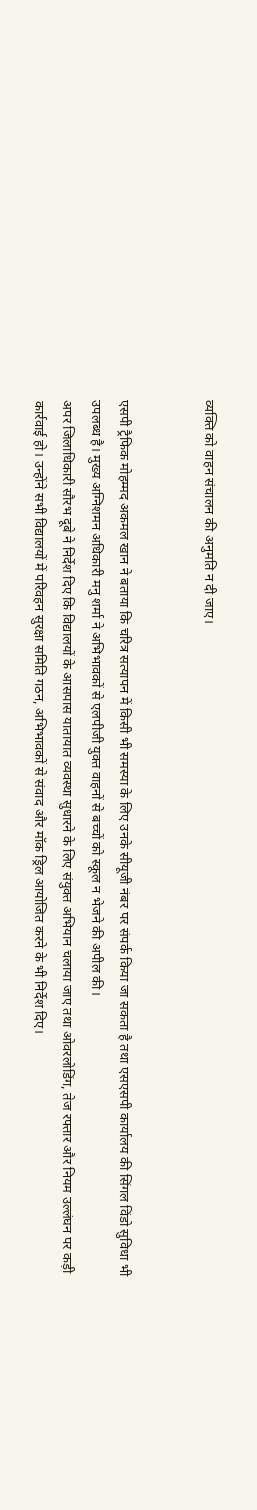व्यक्ति को वाहन संचालन की अनुमति न दी जाए।


एसपी ट्रैफिक मोहम्मद अकमल खान ने बताया कि चरित्र सत्यापन में किसी भी समस्या के लिए उनके सीयूजी नंबर पर संपर्क किया जा सकता है तथा एसएसपी कार्यालय की सिंगल विंडो सुविधा भी उपलब्ध है। मुख्य अग्निशमन अधिकारी मनु शर्मा ने अभिभावकों से एलपीजी युक्त वाहनों से बच्चों को स्कूल न भेजने की अपील की।
अपर जिलाधिकारी सौरभ दूबे ने निर्देश दिए कि विद्यालयों के आसपास यातायात व्यवस्था सुधारने के लिए संयुक्त अभियान चलाया जाए तथा ओवरलोडिंग, तेज रफ्तार और नियम उल्लंघन पर कड़ी कार्रवाई हो। उन्होंने सभी विद्यालयों में परिवहन सुरक्षा समिति गठन, अभिभावकों से संवाद और मॉक ड्रिल आयोजित करने के भी निर्देश दिए।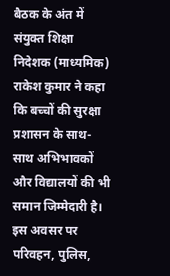बैठक के अंत में संयुक्त शिक्षा निदेशक (माध्यमिक) राकेश कुमार ने कहा कि बच्चों की सुरक्षा प्रशासन के साथ-साथ अभिभावकों और विद्यालयों की भी समान जिम्मेदारी है।
इस अवसर पर परिवहन, पुलिस,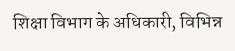शिक्षा विभाग के अधिकारी, विभिन्न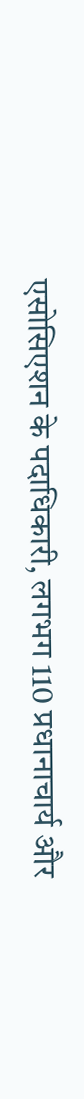एसोसिएशन के पदाधिकारी, लगभग 110 प्रधानाचार्य और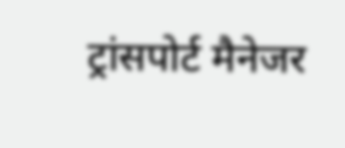ट्रांसपोर्ट मैनेजर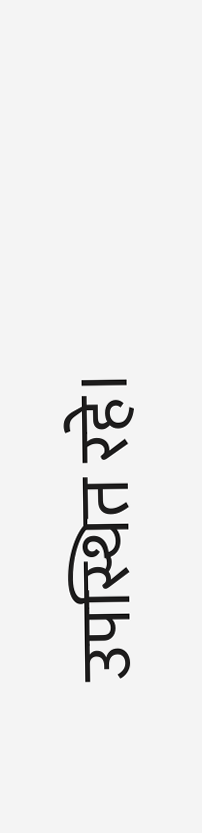उपस्थित रहे।